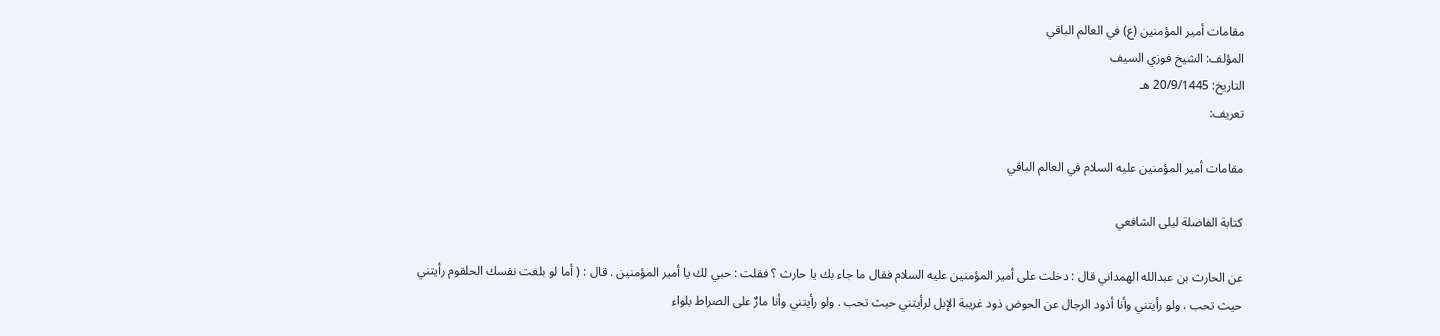مقامات أمير المؤمنين (ع) في العالم الباقي
المؤلف: الشيخ فوزي السيف
التاريخ: 20/9/1445 هـ
تعريف:

مقامات أمير المؤمنين عليه السلام في العالم الباقي

كتابة الفاضلة ليلى الشافعي

عن الحارث بن عبدالله الهمداني قال : دخلت على أمير المؤمنين عليه السلام فقال ما جاء بك يا حارث ؟ فقلت : حبي لك يا أمير المؤمنين . قال : ( أما لو بلغت نفسك الحلقوم رأيتني حيث تحب ، ولو رأيتني وأنا أذود الرجال عن الحوض ذود غريبة الإبل لرأيتني حيث تحب . ولو رأيتني وأنا مارٌ على الصراط بلواء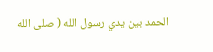الحمد بين يدي رسول الله ( صلى الله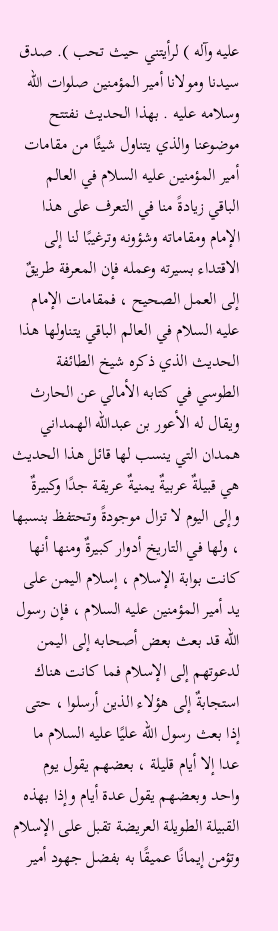عليه وآله ) لرأيتني حيث تحب ). صدق سيدنا ومولانا أمير المؤمنين صلوات الله وسلامه عليه . بهذا الحديث نفتتح موضوعنا والذي يتناول شيئًا من مقامات أمير المؤمنين عليه السلام في العالم الباقي زيادةً منا في التعرف على هذا الإمام ومقاماته وشؤونه وترغيبًا لنا إلى الاقتداء بسيرته وعمله فإن المعرفة طريقٌ إلى العمل الصحيح ، فمقامات الإمام عليه السلام في العالم الباقي يتناولها هذا الحديث الذي ذكره شيخ الطائفة الطوسي في كتابه الأمالي عن الحارث ويقال له الأعور بن عبدالله الهمداني همدان التي ينسب لها قائل هذا الحديث هي قبيلةٌ عربيةٌ يمنيةٌ عريقة جدًا وكبيرةٌ وإلى اليوم لا تزال موجودةً وتحتفظ بنسبها ، ولها في التاريخ أدوار كبيرةٌ ومنها أنها كانت بوابة الإسلام ، إسلام اليمن على يد أمير المؤمنين عليه السلام ، فإن رسول الله قد بعث بعض أصحابه إلى اليمن لدعوتهم إلى الإسلام فما كانت هناك استجابةٌ إلى هؤلاء الذين أرسلوا ، حتى إذا بعث رسول الله عليًا عليه السلام ما عدا إلا أيام قليلة ، بعضهم يقول يوم واحد وبعضهم يقول عدة أيام وإذا بهذه القبيلة الطويلة العريضة تقبل على الإسلام وتؤمن إيمانًا عميقًا به بفضل جهود أمير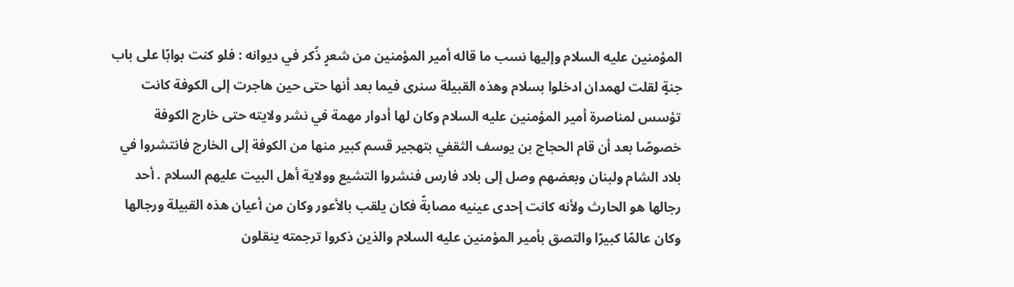المؤمنين عليه السلام وإليها نسب ما قاله أمير المؤمنين من شعرٍ ذُكر في ديوانه : فلو كنت بوابًا على باب جنةٍ لقلت لهمدان ادخلوا بسلام وهذه القبيلة سنرى فيما بعد أنها حتى حين هاجرت إلى الكوفة كانت تؤسس لمناصرة أمير المؤمنين عليه السلام وكان لها أدوار مهمة في نشر ولايته حتى خارج الكوفة خصوصًا بعد أن قام الحجاج بن يوسف الثقفي بتهجير قسم كبير منها من الكوفة إلى الخارج فانتشروا في بلاد الشام ولبنان وبعضهم وصل إلى بلاد فارس فنشروا التشيع وولاية أهل البيت عليهم السلام . أحد رجالها هو الحارث ولأنه كانت إحدى عينيه مصابةً فكان يلقب بالأعور وكان من أعيان هذه القبيلة ورجالها وكان عالمًا كبيرًا والتصق بأمير المؤمنين عليه السلام والذين ذكروا ترجمته ينقلون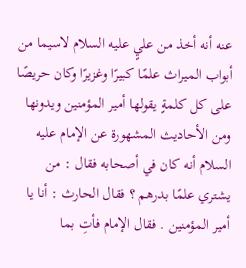عنه أنه أخذ من عليٍ عليه السلام لاسيما من أبواب الميراث علمًا كبيرًا وغزيرًا وكان حريصًا على كل كلمةٍ يقولها أمير المؤمنين ويدونها ومن الأحاديث المشهورة عن الإمام عليه السلام أنه كان في أصحابه فقال : من يشتري علمًا بدرهم ؟ فقال الحارث : أنا يا أمير المؤمنين . فقال الإمام فأتِ بما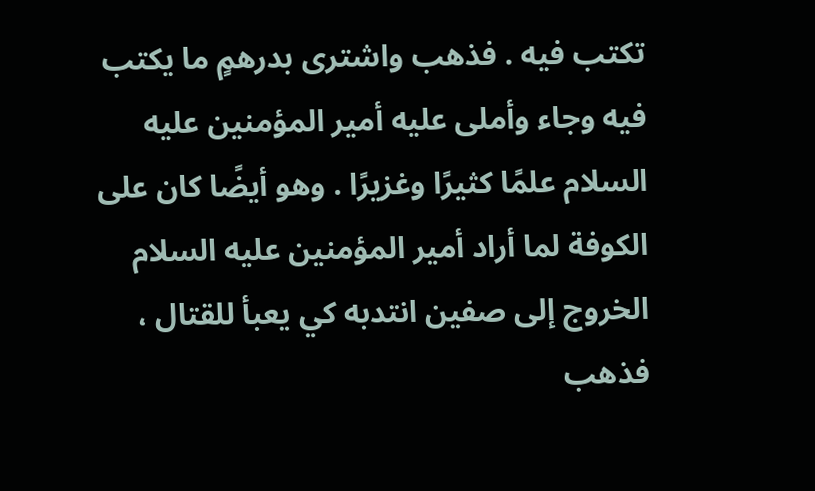تكتب فيه . فذهب واشترى بدرهمٍ ما يكتب فيه وجاء وأملى عليه أمير المؤمنين عليه السلام علمًا كثيرًا وغزيرًا . وهو أيضًا كان على الكوفة لما أراد أمير المؤمنين عليه السلام الخروج إلى صفين انتدبه كي يعبأ للقتال ، فذهب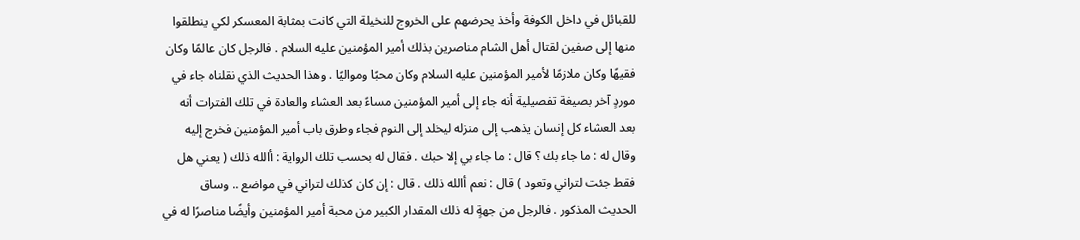للقبائل في داخل الكوفة وأخذ يحرضهم على الخروج للنخيلة التي كانت بمثابة المعسكر لكي ينطلقوا منها إلى صفين لقتال أهل الشام مناصرين بذلك أمير المؤمنين عليه السلام . فالرجل كان عالمًا وكان فقيهًا وكان ملازمًا لأمير المؤمنين عليه السلام وكان محبًا ومواليًا . وهذا الحديث الذي نقلناه جاء في موردٍ آخر بصيغة تفصيلية أنه جاء إلى أمير المؤمنين مساءً بعد العشاء والعادة في تلك الفترات أنه بعد العشاء كل إنسان يذهب إلى منزله ليخلد إلى النوم فجاء وطرق باب أمير المؤمنين فخرج إليه وقال له : ما جاء بك ؟ قال : ما جاء بي إلا حبك . فقال له بحسب تلك الرواية : أالله ذلك ( يعني هل فقط جئت لتراني وتعود ) قال : نعم أالله ذلك . قال : إن كان كذلك لتراني في مواضع .. وساق الحديث المذكور . فالرجل من جهةٍ له ذلك المقدار الكبير من محبة أمير المؤمنين وأيضًا مناصرًا له في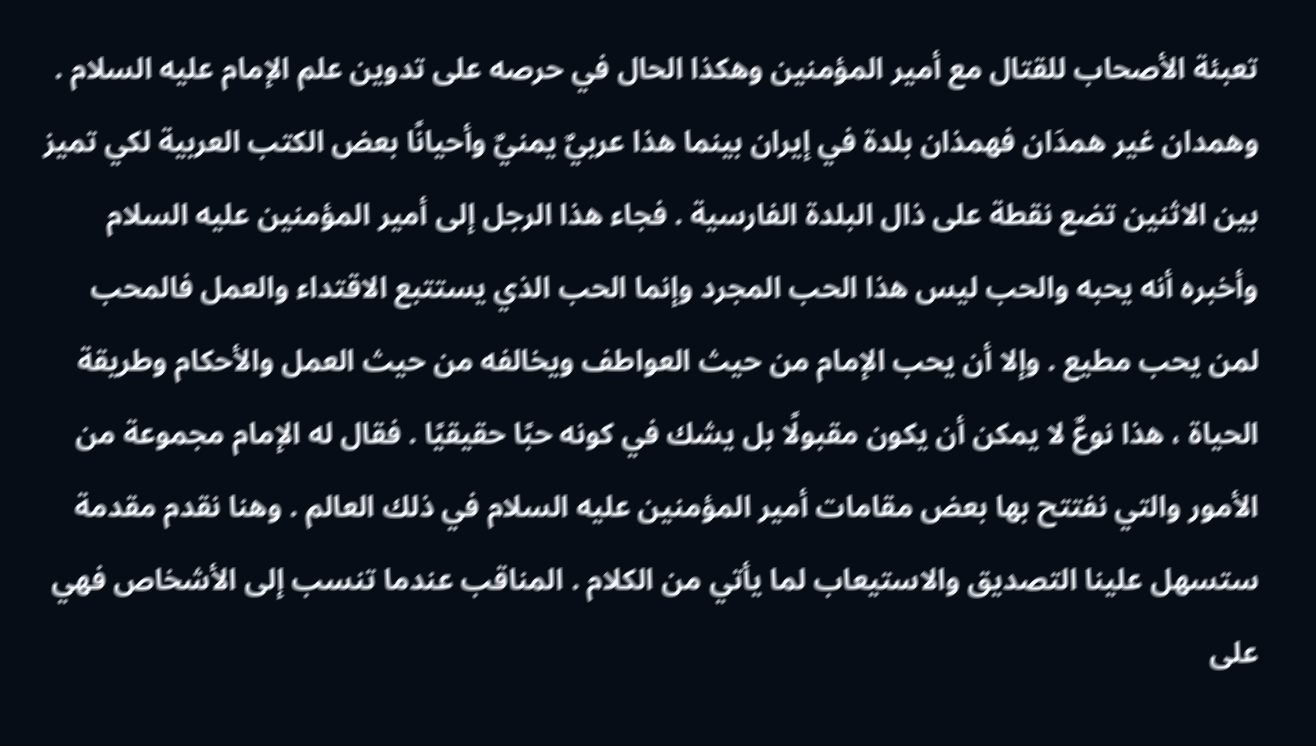تعبئة الأصحاب للقتال مع أمير المؤمنين وهكذا الحال في حرصه على تدوين علم الإمام عليه السلام . وهمدان غير همدَان فهمذان بلدة في إيران بينما هذا عربيٌ يمنيٌ وأحيانًا بعض الكتب العربية لكي تميز بين الاثنين تضع نقطة على ذال البلدة الفارسية . فجاء هذا الرجل إلى أمير المؤمنين عليه السلام وأخبره أنه يحبه والحب ليس هذا الحب المجرد وإنما الحب الذي يستتبع الاقتداء والعمل فالمحب لمن يحب مطيع . وإلا أن يحب الإمام من حيث العواطف ويخالفه من حيث العمل والأحكام وطريقة الحياة ، هذا نوعٌ لا يمكن أن يكون مقبولًا بل يشك في كونه حبًا حقيقيًا . فقال له الإمام مجموعة من الأمور والتي نفتتح بها بعض مقامات أمير المؤمنين عليه السلام في ذلك العالم . وهنا نقدم مقدمة ستسهل علينا التصديق والاستيعاب لما يأتي من الكلام . المناقب عندما تنسب إلى الأشخاص فهي على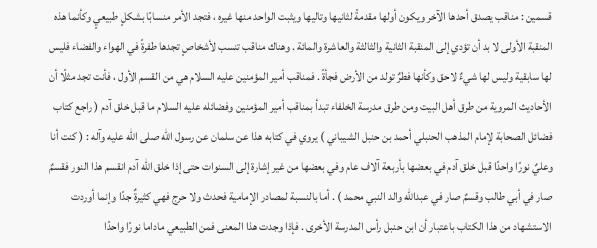قسمين : مناقب يصدق أحدها الآخر ويكون أولها مقدمةً لثانيها وتاليها ويثبت الواحد منها غيره ، فتجد الأمر منسابًا بشكلٍ طبيعيٍ وكأنما هذه المنقبة الأولى لا بد أن تؤدي إلى المنقبة الثانية والثالثة والعاشرة والمائة . وهناك مناقب تنسب لأشخاصٍ تجدها طفرةً في الهواء والفضاء فليس لها سابقية وليس لها شيءٌ لاحق وكأنها فطرٌ تولد من الأرض فجأةً . فمناقب أمير المؤمنين عليه السلام هي من القسم الأول ، فأنت تجد مثلًا أن الأحاديث المروية من طرق أهل البيت ومن طرق مدرسة الخلفاء تبدأ بمناقب أمير المؤمنين وفضائله عليه السلام ما قبل خلق آدم ( راجع كتاب فضائل الصحابة لإمام المذهب الحنبلي أحمد بن حنبل الشيباني ) يروي في كتابه هذا عن سلمان عن رسول الله صلى الله عليه وآله : ( كنت أنا وعليٌ نورًا واحدًا قبل خلق آدم في بعضها بأربعة آلاف عام وفي بعضها من غير إشارة إلى السنوات حتى إذا خلق الله آدم انقسم هذا النور فقسمٌ صار في أبي طالب وقسمٌ صار في عبدالله والد النبي محمد ) . أما بالنسبة لمصادر الإمامية فحدث ولا حرج فهي كثيرةٌ جدًا وإنما أوردت الاستشهاد من هذا الكتاب باعتبار أن ابن حنبل رأس المدرسة الأخرى . فإذا وجدت هذا المعنى فمن الطبيعي ماداما نورًا واحدًا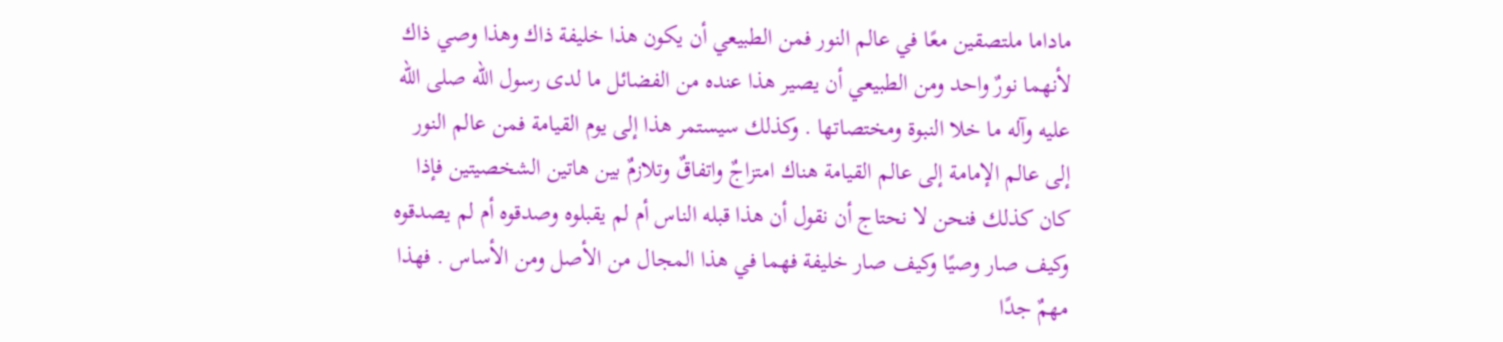ماداما ملتصقين معًا في عالم النور فمن الطبيعي أن يكون هذا خليفة ذاك وهذا وصي ذاك لأنهما نورٌ واحد ومن الطبيعي أن يصير هذا عنده من الفضائل ما لدى رسول الله صلى الله عليه وآله ما خلا النبوة ومختصاتها . وكذلك سيستمر هذا إلى يوم القيامة فمن عالم النور إلى عالم الإمامة إلى عالم القيامة هناك امتزاجٌ واتفاقٌ وتلازمٌ بين هاتين الشخصيتين فإذا كان كذلك فنحن لا نحتاج أن نقول أن هذا قبله الناس أم لم يقبلوه وصدقوه أم لم يصدقوه وكيف صار وصيًا وكيف صار خليفة فهما في هذا المجال من الأصل ومن الأساس . فهذا مهمٌ جدًا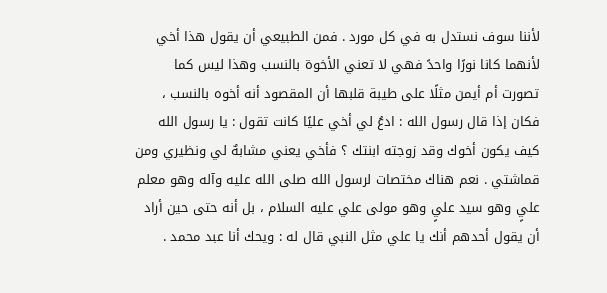لأننا سوف نستدل به في كل مورد . فمن الطبيعي أن يقول هذا أخي لأنهما كانا نورًا واحدً فهي لا تعني الأخوة بالنسب وهذا ليس كما تصورت أم أيمن مثلًا على طيبة قلبها أن المقصود أنه أخوه بالنسب ، فكان إذا قال رسول الله : ادعُ لي أخي عليًا كانت تقول : يا رسول الله كيف يكون أخوك وقد زوجته ابنتك ؟ فأخي يعني مشابهٌ لي ونظيري ومن قماشتي . نعم هناك مختصات لرسول الله صلى الله عليه وآله وهو معلم عليٍ وهو سيد عليٍ وهو مولى علي عليه السلام ، بل أنه حتى حين أراد أن يقول أحدهم أنك يا علي مثل النبي قال له : ويحك أنا عبد محمد .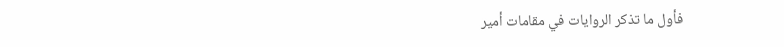فأول ما تذكر الروايات في مقامات أمير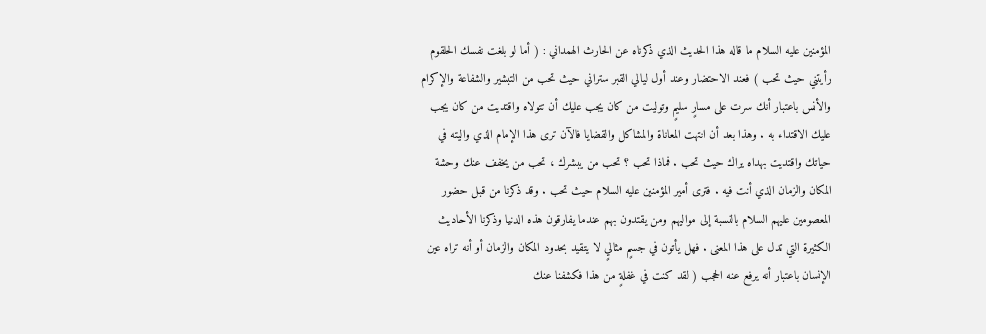المؤمنين عليه السلام ما قاله هذا الحديث الذي ذكرناه عن الحارث الهمداني : ( أما لو بلغت نفسك الحلقوم رأيتني حيث تحب ) فعند الاحتضار وعند أول ليالي القبر ستراني حيث تحب من التبشير والشفاعة والإكرام والأنس باعتبار أنك سرت على مسارٍ سليمٍ وتوليت من كان يجب عليك أن تتولاه واقتديت من كان يجب عليك الاقتداء به . وهذا بعد أن انتهت المعاناة والمشاكل والقضايا فالآن ترى هذا الإمام الذي واليته في حياتك واقتديت بهداه يراك حيث تحب . فماذا تحب ؟ تحب من يبشرك ، تحب من يخفف عنك وحشة المكان والزمان الذي أنت فيه . فترى أمير المؤمنين عليه السلام حيث تحب . وقد ذكرنا من قبل حضور المعصومين عليهم السلام بالنسبة إلى مواليهم ومن يقتدون بهم عندما يفارقون هذه الدنيا وذكرنا الأحاديث الكثيرة التي تدل على هذا المعنى . فهل يأتون في جسمٍ مثاليٍ لا يتقيد بحدود المكان والزمان أو أنه تراه عين الإنسان باعتبار أنه يرفع عنه الحجب ( لقد كنت في غفلةٍ من هذا فكشفنا عنك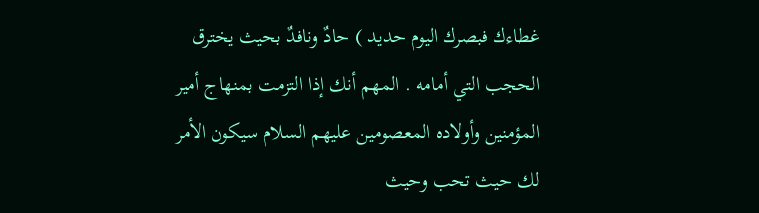غطاءك فبصرك اليوم حديد ) حادٌ ونافدٌ بحيث يخترق الحجب التي أمامه . المهم أنك إذا التزمت بمنهاج أمير المؤمنين وأولاده المعصومين عليهم السلام سيكون الأمر لك حيث تحب وحيث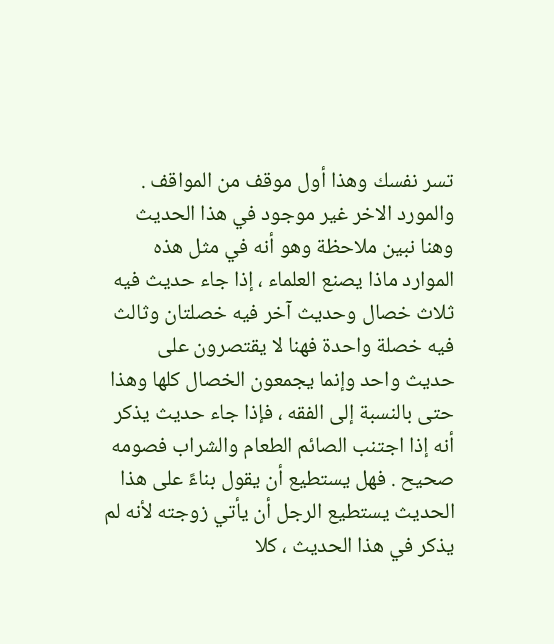تسر نفسك وهذا أول موقف من المواقف . والمورد الاخر غير موجود في هذا الحديث وهنا نبين ملاحظة وهو أنه في مثل هذه الموارد ماذا يصنع العلماء ، إذا جاء حديث فيه ثلاث خصال وحديث آخر فيه خصلتان وثالث فيه خصلة واحدة فهنا لا يقتصرون على حديث واحد وإنما يجمعون الخصال كلها وهذا حتى بالنسبة إلى الفقه ، فإذا جاء حديث يذكر أنه إذا اجتنب الصائم الطعام والشراب فصومه صحيح . فهل يستطيع أن يقول بناءً على هذا الحديث يستطيع الرجل أن يأتي زوجته لأنه لم يذكر في هذا الحديث ، كلا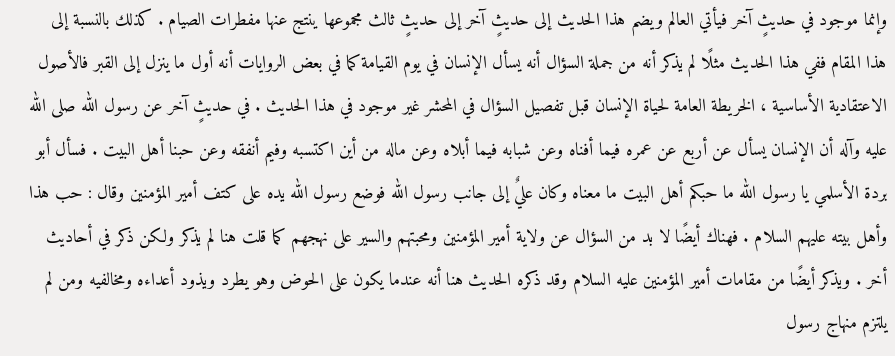وإنما موجود في حديثٍ آخر فيأتي العالم ويضم هذا الحديث إلى حديثٍ آخر إلى حديثٍ ثالث مجموعها ينتج عنها مفطرات الصيام . كذلك بالنسبة إلى هذا المقام ففي هذا الحديث مثلًا لم يذكر أنه من جملة السؤال أنه يسأل الإنسان في يوم القيامة كما في بعض الروايات أنه أول ما ينزل إلى القبر فالأصول الاعتقادية الأساسية ، الخريطة العامة لحياة الإنسان قبل تفصيل السؤال في المحشر غير موجود في هذا الحديث . في حديثٍ آخر عن رسول الله صلى الله عليه وآله أن الإنسان يسأل عن أربع عن عمره فيما أفناه وعن شبابه فيما أبلاه وعن ماله من أين اكتسبه وفيم أنفقه وعن حبنا أهل البيت . فسأل أبو بردة الأسلمي يا رسول الله ما حبكم أهل البيت ما معناه وكان عليٌ إلى جانب رسول الله فوضع رسول الله يده على كتف أمير المؤمنين وقال : حب هذا وأهل بيته عليهم السلام . فهناك أيضًا لا بد من السؤال عن ولاية أمير المؤمنين ومحبتهم والسير على نهجهم كما قلت هنا لم يذكر ولكن ذكر في أحاديث أخر . ويذكر أيضًا من مقامات أمير المؤمنين عليه السلام وقد ذكره الحديث هنا أنه عندما يكون على الحوض وهو يطرد ويذود أعداءه ومخالفيه ومن لم يلتزم منهاج رسول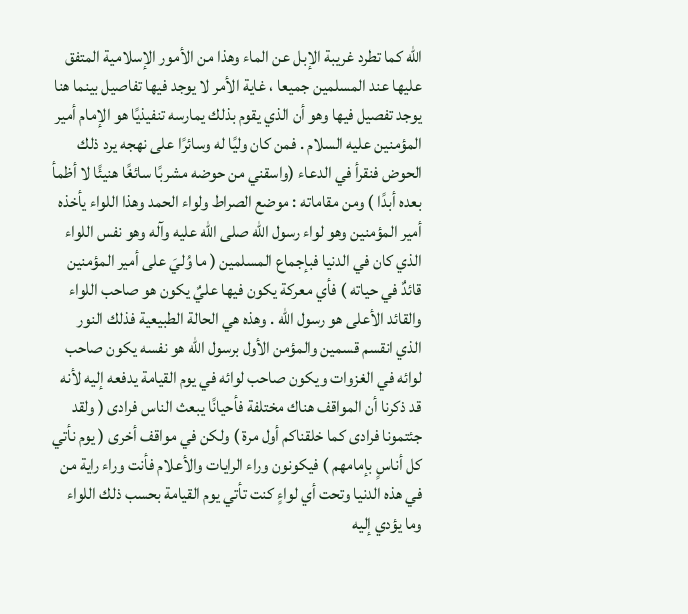الله كما تطرد غريبة الإبل عن الماء وهذا من الأمور الإسلامية المتفق عليها عند المسلمين جميعا ، غاية الأمر لا يوجد فيها تفاصيل بينما هنا يوجد تفصيل فيها وهو أن الذي يقوم بذلك يمارسه تنفيذيًا هو الإمام أمير المؤمنين عليه السلام . فمن كان وليًا له وسائرًا على نهجه يرد ذلك الحوض فنقرأ في الدعاء (واسقني من حوضه مشربًا سائغًا هنيئًا لا أظمأ بعده أبدًا ) ومن مقاماته : موضع الصراط ولواء الحمد وهذا اللواء يأخذه أمير المؤمنين وهو لواء رسول الله صلى الله عليه وآله وهو نفس اللواء الذي كان في الدنيا فبإجماع المسلمين ( ما وُليَ على أمير المؤمنين قائدٌ في حياته ) فأي معركة يكون فيها عليٌ يكون هو صاحب اللواء والقائد الأعلى هو رسول الله . وهذه هي الحالة الطبيعية فذلك النور الذي انقسم قسمين والمؤمن الأول برسول الله هو نفسه يكون صاحب لوائه في الغزوات ويكون صاحب لوائه في يوم القيامة يدفعه إليه لأنه قد ذكرنا أن المواقف هناك مختلفة فأحيانًا يبعث الناس فرادى ( ولقد جئتمونا فرادى كما خلقناكم أول مرة ) ولكن في مواقف أخرى ( يوم نأتي كل أناسٍ بإمامهم ) فيكونون وراء الرايات والأعلام فأنت وراء راية من في هذه الدنيا وتحت أي لواءٍ كنت تأتي يوم القيامة بحسب ذلك اللواء وما يؤدي إليه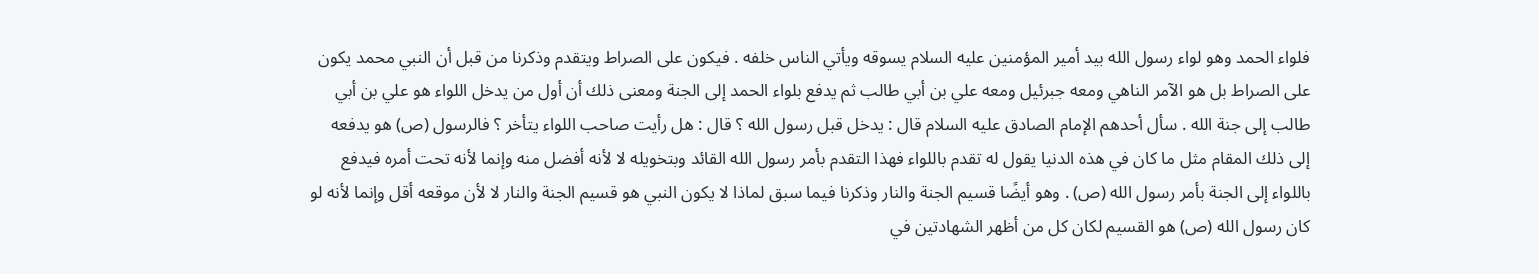فلواء الحمد وهو لواء رسول الله بيد أمير المؤمنين عليه السلام يسوقه ويأتي الناس خلفه . فيكون على الصراط ويتقدم وذكرنا من قبل أن النبي محمد يكون على الصراط بل هو الآمر الناهي ومعه جبرئيل ومعه علي بن أبي طالب ثم يدفع بلواء الحمد إلى الجنة ومعنى ذلك أن أول من يدخل اللواء هو علي بن أبي طالب إلى جنة الله . سأل أحدهم الإمام الصادق عليه السلام قال : يدخل قبل رسول الله ؟ قال : هل رأيت صاحب اللواء يتأخر ؟ فالرسول (ص) هو يدفعه إلى ذلك المقام مثل ما كان في هذه الدنيا يقول له تقدم باللواء فهذا التقدم بأمر رسول الله القائد وبتخويله لا لأنه أفضل منه وإنما لأنه تحت أمره فيدفع باللواء إلى الجنة بأمر رسول الله (ص) . وهو أيضًا قسيم الجنة والنار وذكرنا فيما سبق لماذا لا يكون النبي هو قسيم الجنة والنار لا لأن موقعه أقل وإنما لأنه لو كان رسول الله (ص) هو القسيم لكان كل من أظهر الشهادتين في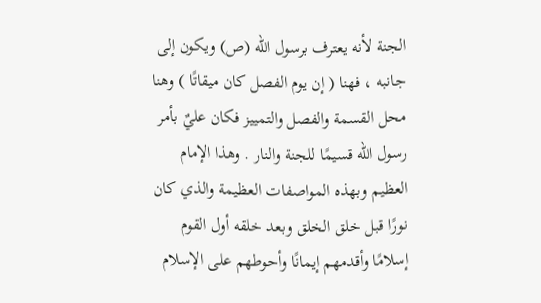الجنة لأنه يعترف برسول الله (ص) ويكون إلى جانبه ، فهنا ( إن يوم الفصل كان ميقاتًا ) وهنا محل القسمة والفصل والتمييز فكان عليٌ بأمر رسول الله قسيمًا للجنة والنار . وهذا الإمام العظيم وبهذه المواصفات العظيمة والذي كان نورًا قبل خلق الخلق وبعد خلقه أول القوم إسلامًا وأقدمهم إيمانًا وأحوطهم على الإسلام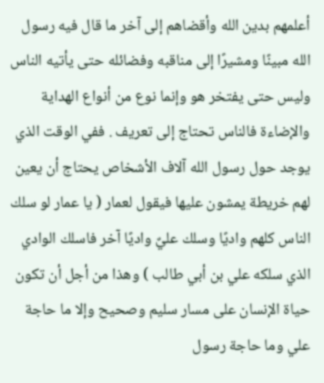أعلمهم بدين الله وأقضاهم إلى آخر ما قال فيه رسول الله مبينًا ومشيرًا إلى مناقبه وفضائله حتى يأتيه الناس وليس حتى يفتخر هو وإنما نوع من أنواع الهداية والإضاءة فالناس تحتاج إلى تعريف . ففي الوقت الذي يوجد حول رسول الله آلاف الأشخاص يحتاج أن يعين لهم خريطة يمشون عليها فيقول لعمار ( يا عمار لو سلك الناس كلهم واديًا وسلك عليٌ واديًا آخر فاسلك الوادي الذي سلكه علي بن أبي طالب ) وهذا من أجل أن تكون حياة الإنسان على مسار سليم وصحيح وإلا ما حاجة علي وما حاجة رسول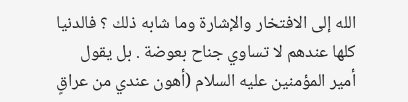الله إلى الافتخار والإشارة وما شابه ذلك ؟ فالدنيا كلها عندهم لا تساوي جناح بعوضة . بل يقول أمير المؤمنين عليه السلام (أهون عندي من عراقٍ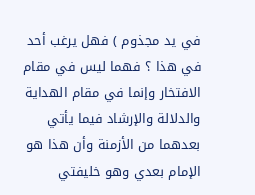في يد مجذوم ) فهل يرغب أحد في هذا ؟ فهما ليس في مقام الافتخار وإنما في مقام الهداية والدلالة والإرشاد فيما يأتي بعدهما من الأزمنة وأن هذا هو الإمام بعدي وهو خليفتي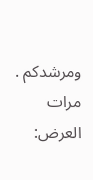ومرشدكم .
مرات العرض: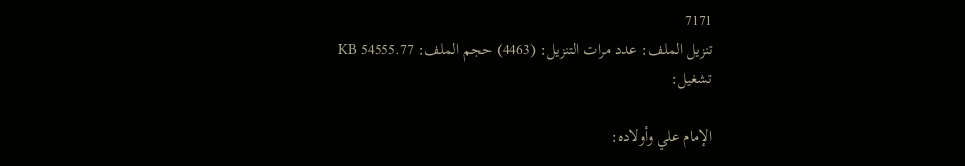7171
تنزيل الملف: عدد مرات التنزيل: (4463) حجم الملف: 54555.77 KB
تشغيل:

الإمام علي وأولاده: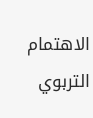الاهتمام التربوي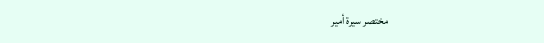مختصر سيرة أمير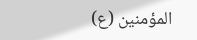المؤمنين (ع)